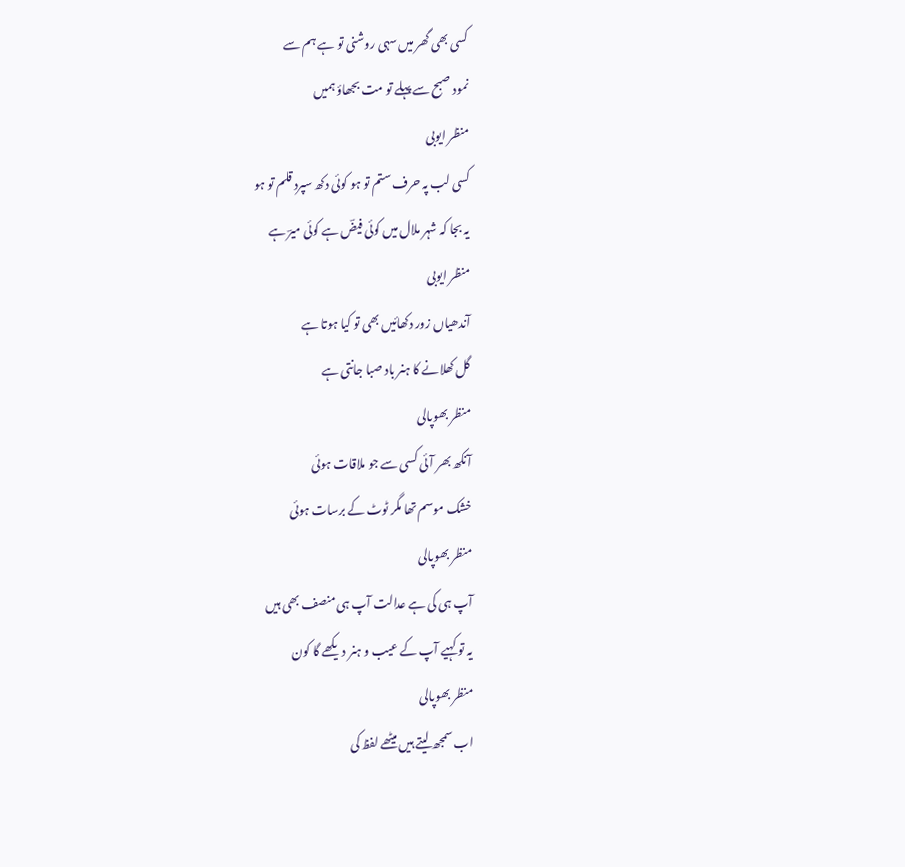کسی بھی گھر میں سہی روشنی تو ہے ہم سے
نمود صبح سے پہلے تو مت بجھاؤ ہمیں
منظر ایوبی
کسی لب پہ حرف ستم تو ہو کوئی دکھ سپرد قلم تو ہو
یہ بجا کہ شہر ملال میں کوئی فیضؔ ہے کوئی میرؔ ہے
منظر ایوبی
آندھیاں زور دکھائیں بھی تو کیا ہوتا ہے
گل کھلانے کا ہنر باد صبا جانتی ہے
منظر بھوپالی
آنکھ بھر آئی کسی سے جو ملاقات ہوئی
خشک موسم تھا مگر ٹوٹ کے برسات ہوئی
منظر بھوپالی
آپ ہی کی ہے عدالت آپ ہی منصف بھی ہیں
یہ تو کہیے آپ کے عیب و ہنر دیکھے گا کون
منظر بھوپالی
اب سمجھ لیتے ہیں میٹھے لفظ کی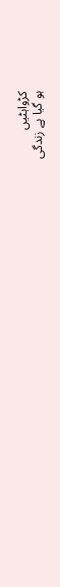کڑواہٹیں
ہو گیا ہے زندگی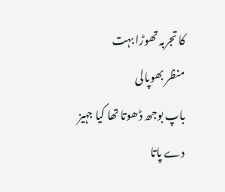کا تجربہ تھوڑا بہت
منظر بھوپالی
باپ بوجھ ڈھوتا تھا کیا جہیز دے پاتا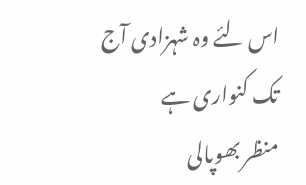اس لئے وہ شہزادی آج تک کنواری ہے
منظر بھوپالی